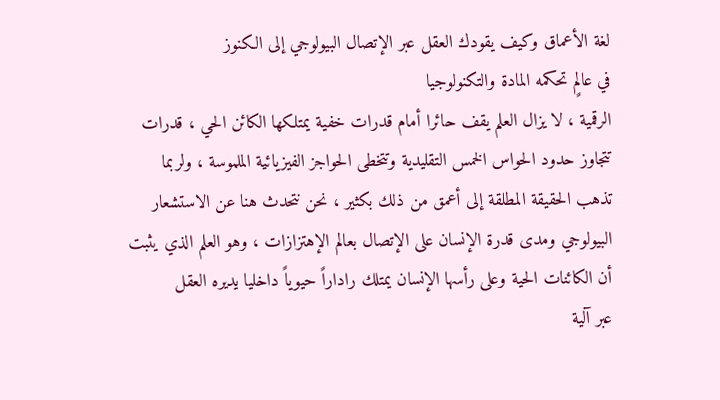لغة الأعماق وكيف يقودك العقل عبر الإتصال البيولوجي إلى الكنوز
في عالمٍ تحكمه المادة والتكنولوجيا
الرقمية ، لا يزال العلم يقف حائرا أمام قدرات خفية يمتلكها الكائن الحي ، قدرات
تتجاوز حدود الحواس الخمس التقليدية وتتخطى الحواجز الفيزيائية الملموسة ، ولربما
تذهب الحقيقة المطلقة إلى أعمق من ذلك بكثير ، نحن نتحدث هنا عن الاستشعار
البيولوجي ومدى قدرة الإنسان على الإتصال بعالم الإهتزازات ، وهو العلم الذي يثبت
أن الكائنات الحية وعلى رأسها الإنسان يمتلك راداراً حيوياً داخليا يديره العقل
عبر آلية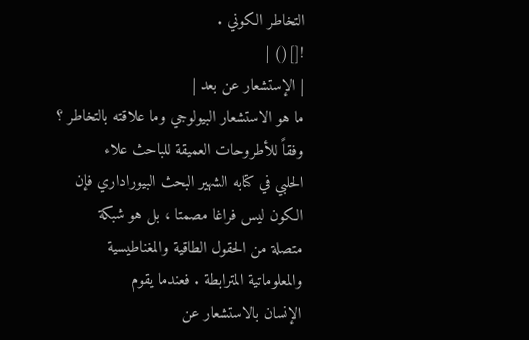التخاطر الكوني .
![]() |
| الإستشعار عن بعد |
ما هو الاستشعار البيولوجي وما علاقته بالتخاطر ؟
وفقاً للأطروحات العميقة للباحث علاء
الحلبي في كتابه الشهير البحث البيوراداري فإن الكون ليس فراغا مصمتا ، بل هو شبكة
متصلة من الحقول الطاقية والمغناطيسية والمعلوماتية المترابطة . فعندما يقوم
الإنسان بالاستشعار عن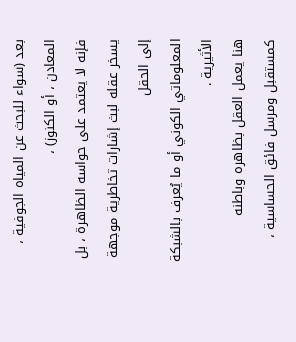بعد (سواء للبحث عن المياه الجوفية ، المعادن ، أو الكنوز) ،
فإنه لا يعتمد على حواسه الظاهرة ، بل يسخر عقله لبث إشارات تخاطرية موجهة إلى الحقل
المعلوماتي الكوني أو ما يُعرف بالشبكة الأثيرية .
هنا يعمل العقل بظاهره وباطنه
كمستقبل ومرسل فائق الحساسية ،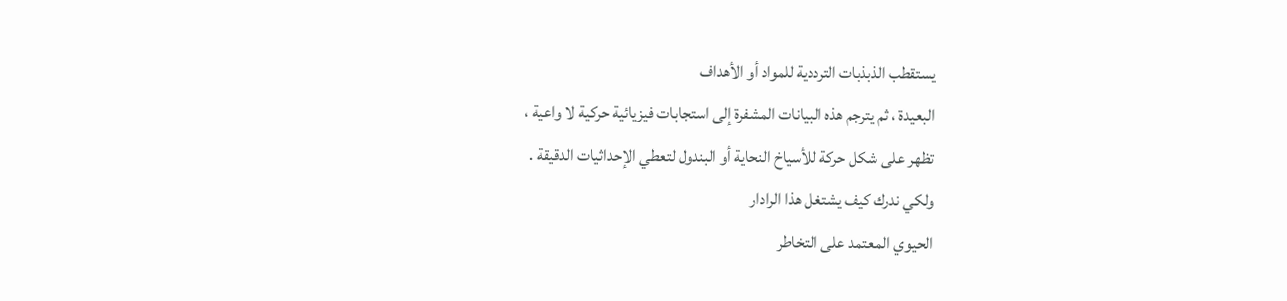يستقطب الذبذبات الترددية للمواد أو الأهداف
البعيدة ، ثم يترجم هذه البيانات المشفرة إلى استجابات فيزيائية حركية لا واعية ،
تظهر على شكل حركة للأسياخ النحاية أو البندول لتعطي الإحداثيات الدقيقة .
ولكي ندرك كيف يشتغل هذا الرادار
الحيوي المعتمد على التخاطر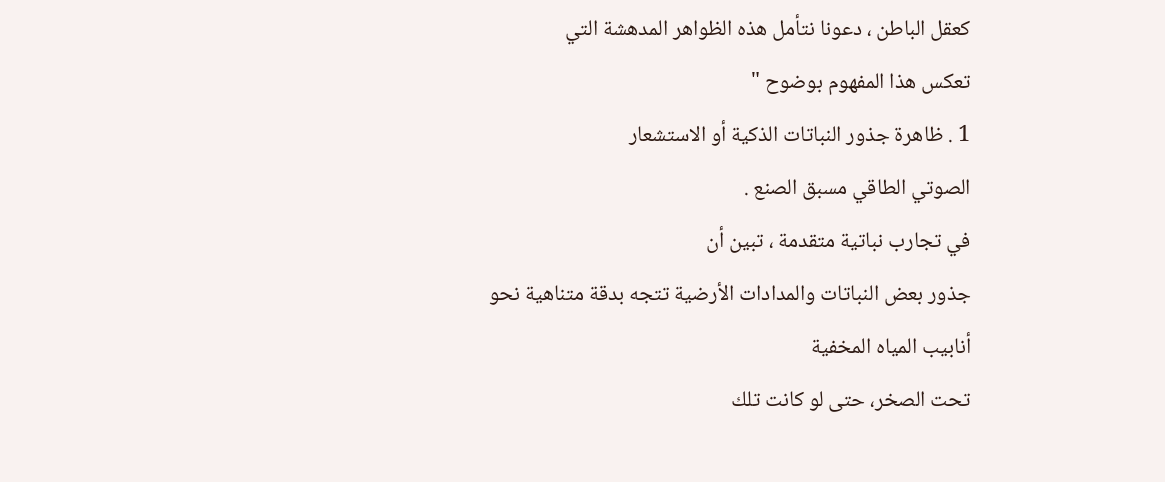كعقل الباطن ، دعونا نتأمل هذه الظواهر المدهشة التي
تعكس هذا المفهوم بوضوح "
1 . ظاهرة جذور النباتات الذكية أو الاستشعار
الصوتي الطاقي مسبق الصنع .
في تجارب نباتية متقدمة ، تبين أن
جذور بعض النباتات والمدادات الأرضية تتجه بدقة متناهية نحو أنابيب المياه المخفية
تحت الصخر، حتى لو كانت تلك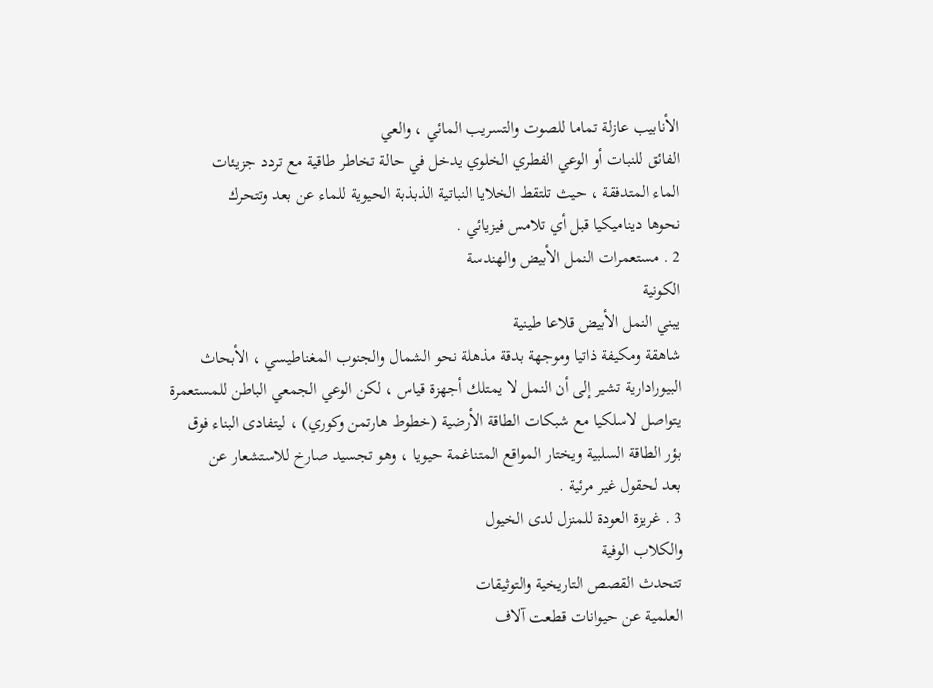الأنابيب عازلة تماما للصوت والتسريب المائي ، والعي
الفائق للنبات أو الوعي الفطري الخلوي يدخل في حالة تخاطر طاقية مع تردد جزيئات
الماء المتدفقة ، حيث تلتقط الخلايا النباتية الذبذبة الحيوية للماء عن بعد وتتحرك
نحوها ديناميكيا قبل أي تلامس فيزيائي .
2 . مستعمرات النمل الأبيض والهندسة
الكونية
يبني النمل الأبيض قلاعا طينية
شاهقة ومكيفة ذاتيا وموجهة بدقة مذهلة نحو الشمال والجنوب المغناطيسي ، الأبحاث
البيورادارية تشير إلى أن النمل لا يمتلك أجهزة قياس ، لكن الوعي الجمعي الباطن للمستعمرة
يتواصل لاسلكيا مع شبكات الطاقة الأرضية (خطوط هارتمن وكوري) ، ليتفادى البناء فوق
بؤر الطاقة السلبية ويختار المواقع المتناغمة حيويا ، وهو تجسيد صارخ للاستشعار عن
بعد لحقول غير مرئية .
3 . غريزة العودة للمنزل لدى الخيول
والكلاب الوفية
تتحدث القصص التاريخية والتوثيقات
العلمية عن حيوانات قطعت آلاف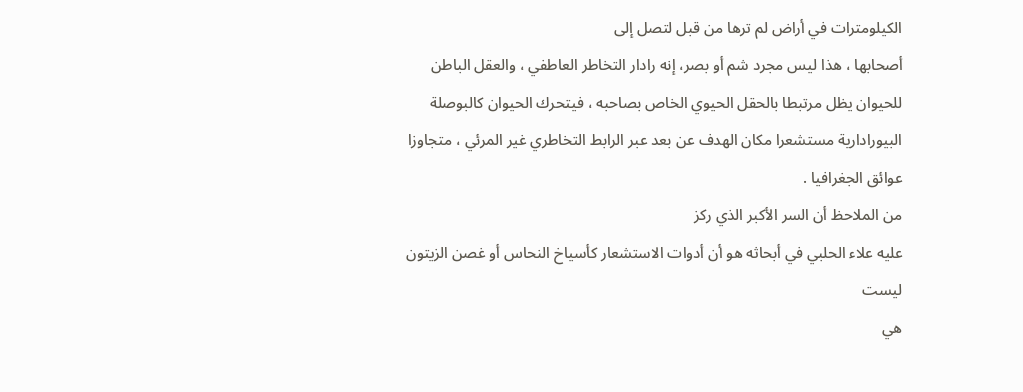الكيلومترات في أراض لم ترها من قبل لتصل إلى
أصحابها ، هذا ليس مجرد شم أو بصر، إنه رادار التخاطر العاطفي ، والعقل الباطن
للحيوان يظل مرتبطا بالحقل الحيوي الخاص بصاحبه ، فيتحرك الحيوان كالبوصلة
البيورادارية مستشعرا مكان الهدف عن بعد عبر الرابط التخاطري غير المرئي ، متجاوزا
عوائق الجغرافيا .
من الملاحظ أن السر الأكبر الذي ركز
عليه علاء الحلبي في أبحاثه هو أن أدوات الاستشعار كأسياخ النحاس أو غصن الزيتون ليست
هي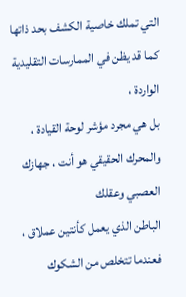التي تملك خاصية الكشف بحد ذاتها كما قد يظن في الممارسات التقليدية الواردة ،
بل هي مجرد مؤشر لوحة القيادة ، والمحرك الحقيقي هو أنت ، جهازك العصبي وعقلك
الباطن الذي يعمل كأنتين عملاق ، فعندما تتخلص من الشكوك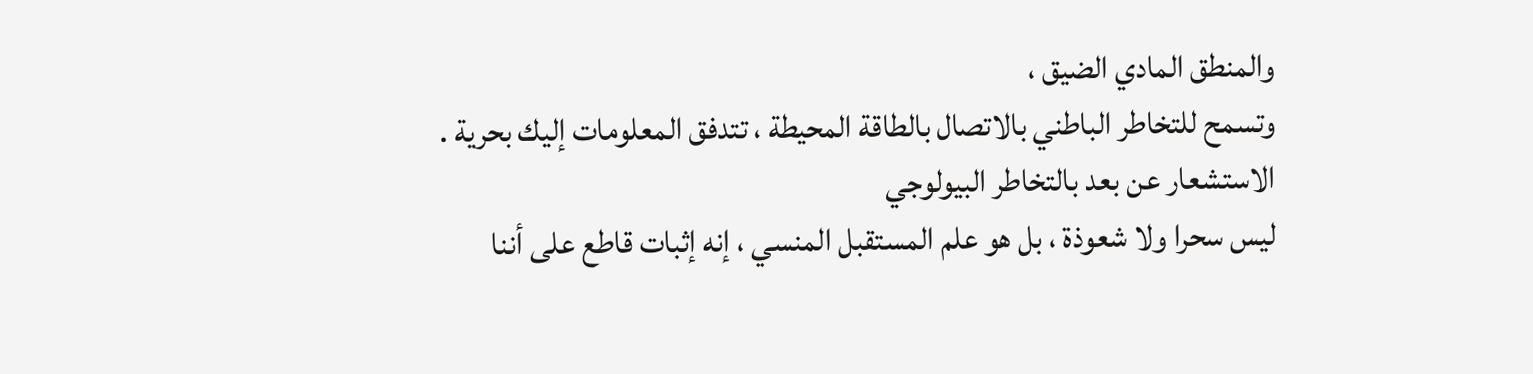والمنطق المادي الضيق ،
وتسمح للتخاطر الباطني بالاتصال بالطاقة المحيطة ، تتدفق المعلومات إليك بحرية .
الاستشعار عن بعد بالتخاطر البيولوجي
ليس سحرا ولا شعوذة ، بل هو علم المستقبل المنسي ، إنه إثبات قاطع على أننا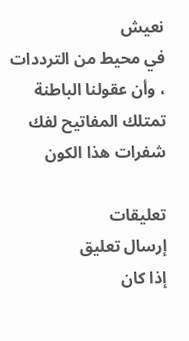نعيش
في محيط من الترددات ، وأن عقولنا الباطنة تمتلك المفاتيح لفك شفرات هذا الكون

تعليقات
إرسال تعليق
إذا كان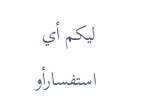ليكم أي استفسارأو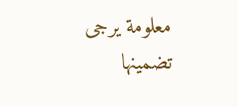معلومة يرجى تضمينها